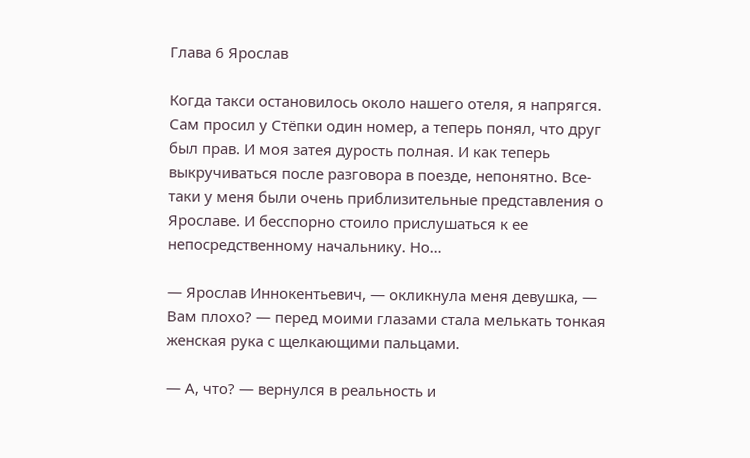Глава 6 Ярослав

Когда такси остановилось около нашего отеля, я напрягся. Сам просил у Стёпки один номер, а теперь понял, что друг был прав. И моя затея дурость полная. И как теперь выкручиваться после разговора в поезде, непонятно. Все-таки у меня были очень приблизительные представления о Ярославе. И бесспорно стоило прислушаться к ее непосредственному начальнику. Но…

— Ярослав Иннокентьевич, — окликнула меня девушка, — Вам плохо? — перед моими глазами стала мелькать тонкая женская рука с щелкающими пальцами.

— А, что? — вернулся в реальность и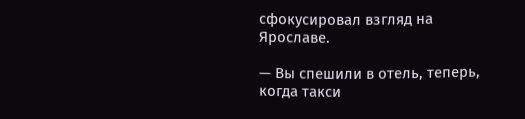сфокусировал взгляд на Ярославе.

— Вы спешили в отель, теперь, когда такси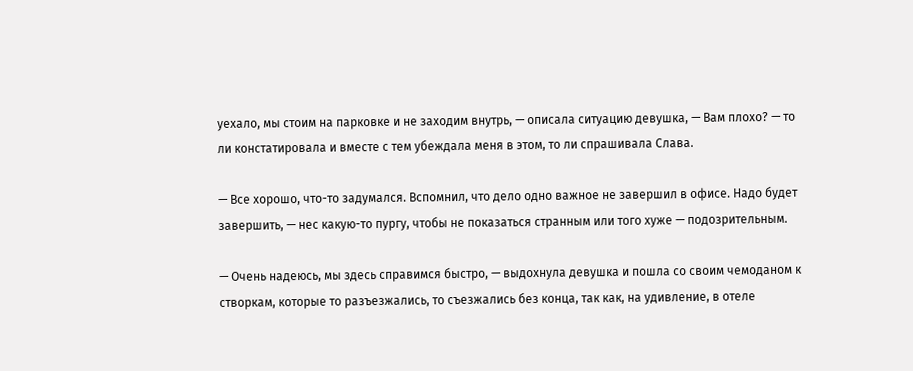уехало, мы стоим на парковке и не заходим внутрь, — описала ситуацию девушка, — Вам плохо? — то ли констатировала и вместе с тем убеждала меня в этом, то ли спрашивала Слава.

— Все хорошо, что-то задумался. Вспомнил, что дело одно важное не завершил в офисе. Надо будет завершить, — нес какую-то пургу, чтобы не показаться странным или того хуже — подозрительным.

— Очень надеюсь, мы здесь справимся быстро, — выдохнула девушка и пошла со своим чемоданом к створкам, которые то разъезжались, то съезжались без конца, так как, на удивление, в отеле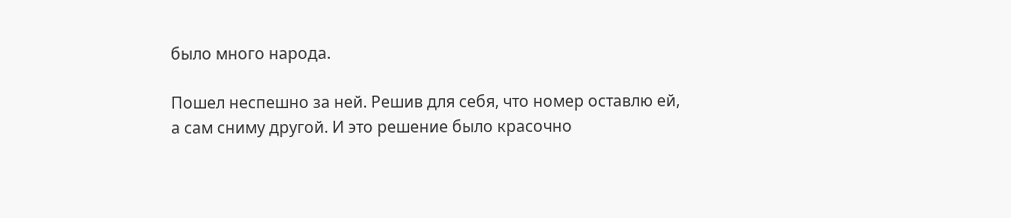было много народа.

Пошел неспешно за ней. Решив для себя, что номер оставлю ей, а сам сниму другой. И это решение было красочно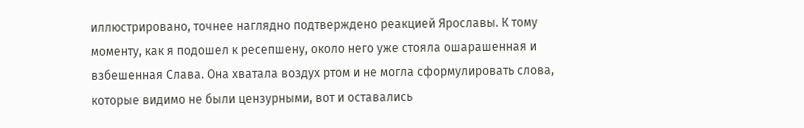иллюстрировано, точнее наглядно подтверждено реакцией Ярославы. К тому моменту, как я подошел к ресепшену, около него уже стояла ошарашенная и взбешенная Слава. Она хватала воздух ртом и не могла сформулировать слова, которые видимо не были цензурными, вот и оставались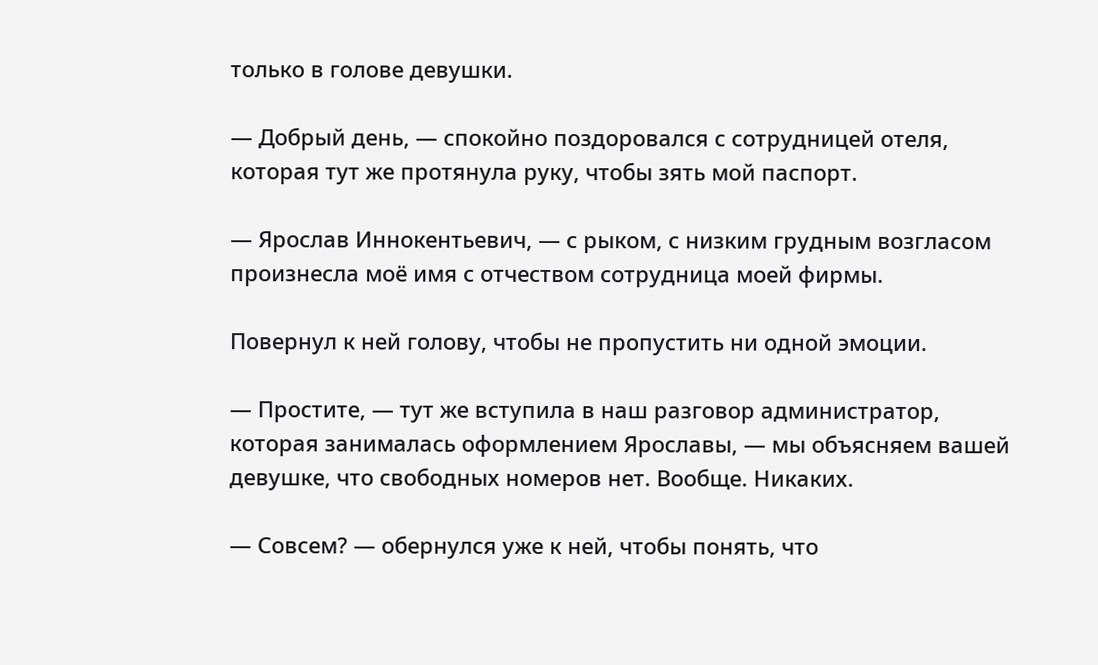только в голове девушки.

— Добрый день, — спокойно поздоровался с сотрудницей отеля, которая тут же протянула руку, чтобы зять мой паспорт.

— Ярослав Иннокентьевич, — с рыком, с низким грудным возгласом произнесла моё имя с отчеством сотрудница моей фирмы.

Повернул к ней голову, чтобы не пропустить ни одной эмоции.

— Простите, — тут же вступила в наш разговор администратор, которая занималась оформлением Ярославы, — мы объясняем вашей девушке, что свободных номеров нет. Вообще. Никаких.

— Совсем? — обернулся уже к ней, чтобы понять, что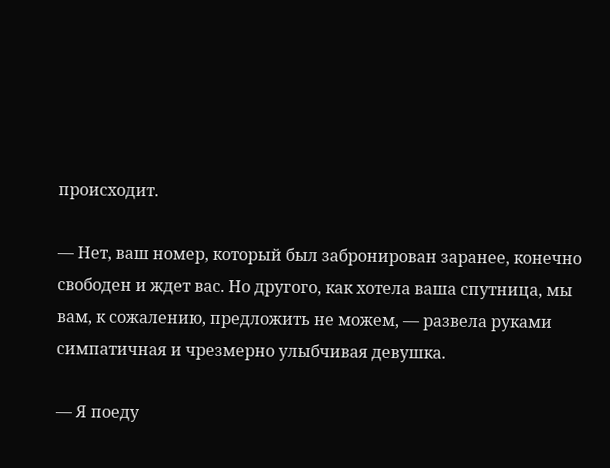происходит.

— Нет, ваш номер, который был забронирован заранее, конечно свободен и ждет вас. Но другого, как хотела ваша спутница, мы вам, к сожалению, предложить не можем, — развела руками симпатичная и чрезмерно улыбчивая девушка.

— Я поеду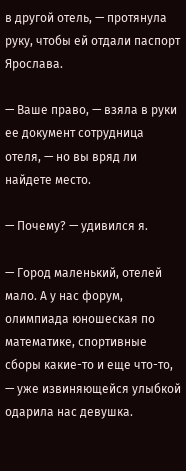в другой отель, — протянула руку, чтобы ей отдали паспорт Ярослава.

— Ваше право, — взяла в руки ее документ сотрудница отеля, — но вы вряд ли найдете место.

— Почему? — удивился я.

— Город маленький, отелей мало. А у нас форум, олимпиада юношеская по математике, спортивные сборы какие-то и еще что-то, — уже извиняющейся улыбкой одарила нас девушка.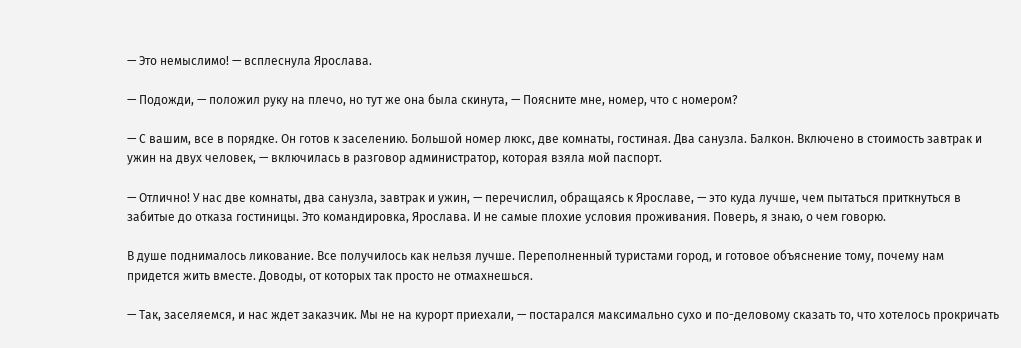— Это немыслимо! — всплеснула Ярослава.

— Подожди, — положил руку на плечо, но тут же она была скинута, — Поясните мне, номер, что с номером?

— С вашим, все в порядке. Он готов к заселению. Большой номер люкс, две комнаты, гостиная. Два санузла. Балкон. Включено в стоимость завтрак и ужин на двух человек, — включилась в разговор администратор, которая взяла мой паспорт.

— Отлично! У нас две комнаты, два санузла, завтрак и ужин, — перечислил, обращаясь к Ярославе, — это куда лучше, чем пытаться приткнуться в забитые до отказа гостиницы. Это командировка, Ярослава. И не самые плохие условия проживания. Поверь, я знаю, о чем говорю.

В душе поднималось ликование. Все получилось как нельзя лучше. Переполненный туристами город, и готовое объяснение тому, почему нам придется жить вместе. Доводы, от которых так просто не отмахнешься.

— Так, заселяемся, и нас ждет заказчик. Мы не на курорт приехали, — постарался максимально сухо и по-деловому сказать то, что хотелось прокричать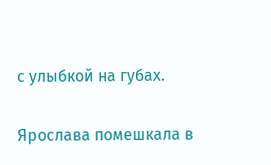с улыбкой на губах.

Ярослава помешкала в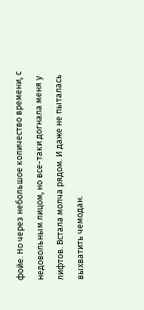фойе. Но через небольшое количество времени, с недовольным лицом, но все-таки догнала меня у лифтов. Встала молча рядом. И даже не пыталась выхватить чемодан.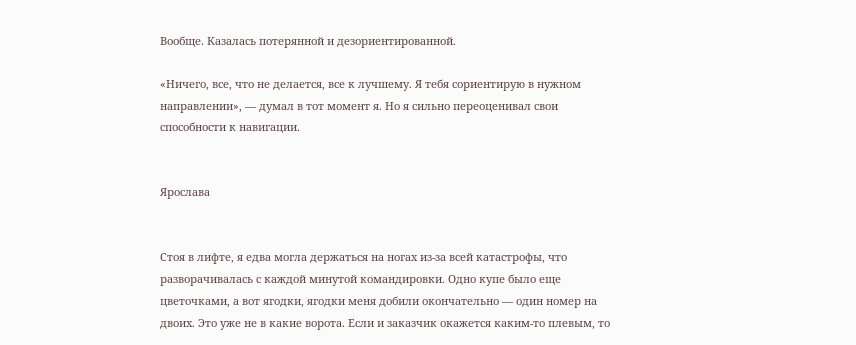Вообще. Казалась потерянной и дезориентированной.

«Ничего, все, что не делается, все к лучшему. Я тебя сориентирую в нужном направлении», — думал в тот момент я. Но я сильно переоценивал свои способности к навигации.


Ярославa


Стоя в лифте, я едва могла держаться на ногах из-за всей катастрофы, что разворачивалась с каждой минутой командировки. Одно купе было еще цветочками, а вот ягодки, ягодки меня добили окончательно — один номер на двоих. Это уже не в какие ворота. Если и заказчик окажется каким-то плевым, то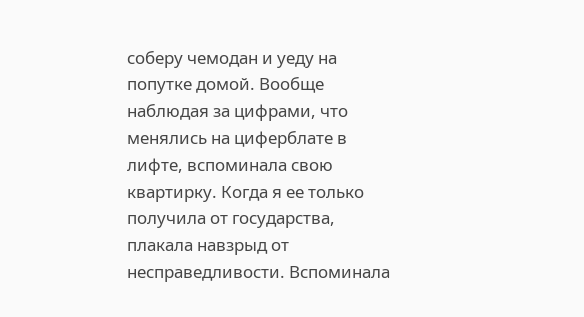соберу чемодан и уеду на попутке домой. Вообще наблюдая за цифрами, что менялись на циферблате в лифте, вспоминала свою квартирку. Когда я ее только получила от государства, плакала навзрыд от несправедливости. Вспоминала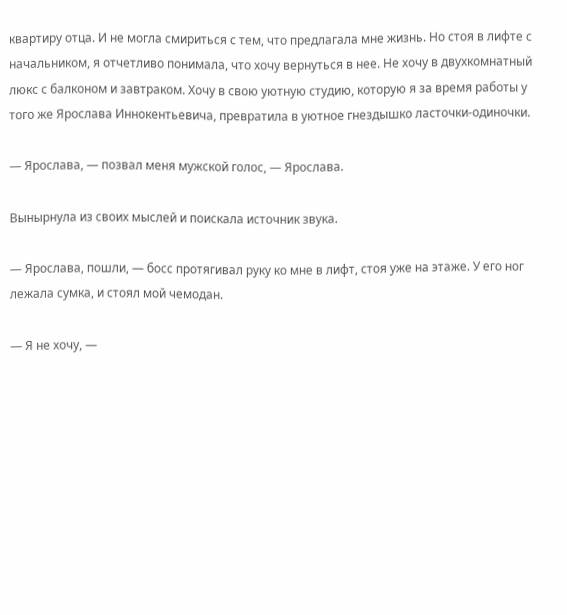квартиру отца. И не могла смириться с тем, что предлагала мне жизнь. Но стоя в лифте с начальником, я отчетливо понимала, что хочу вернуться в нее. Не хочу в двухкомнатный люкс с балконом и завтраком. Хочу в свою уютную студию, которую я за время работы у того же Ярослава Иннокентьевича, превратила в уютное гнездышко ласточки-одиночки.

— Ярослава, — позвал меня мужской голос, — Ярослава.

Вынырнула из своих мыслей и поискала источник звука.

— Ярослава, пошли, — босс протягивал руку ко мне в лифт, стоя уже на этаже. У его ног лежала сумка, и стоял мой чемодан.

— Я не хочу, —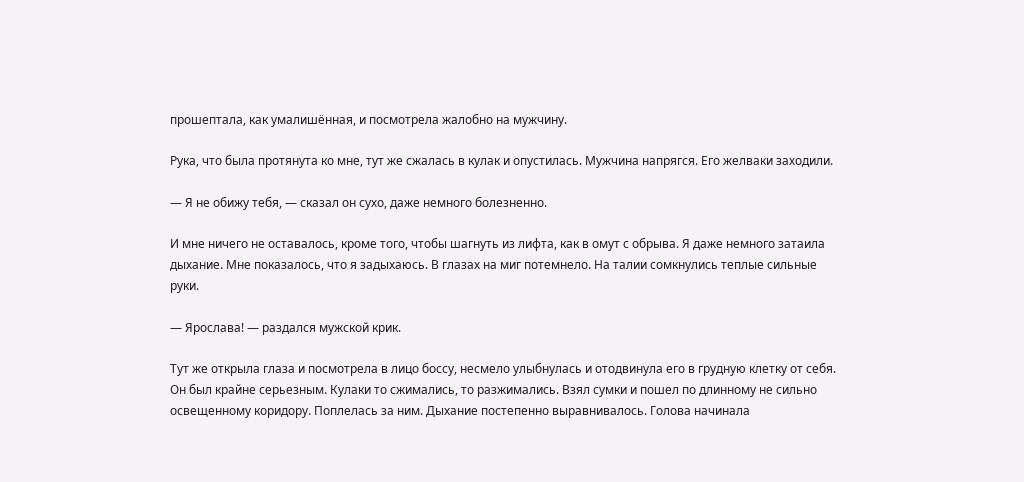прошептала, как умалишённая, и посмотрела жалобно на мужчину.

Рука, что была протянута ко мне, тут же сжалась в кулак и опустилась. Мужчина напрягся. Его желваки заходили.

— Я не обижу тебя, — сказал он сухо, даже немного болезненно.

И мне ничего не оставалось, кроме того, чтобы шагнуть из лифта, как в омут с обрыва. Я даже немного затаила дыхание. Мне показалось, что я задыхаюсь. В глазах на миг потемнело. На талии сомкнулись теплые сильные руки.

— Ярослава! — раздался мужской крик.

Тут же открыла глаза и посмотрела в лицо боссу, несмело улыбнулась и отодвинула его в грудную клетку от себя. Он был крайне серьезным. Кулаки то сжимались, то разжимались. Взял сумки и пошел по длинному не сильно освещенному коридору. Поплелась за ним. Дыхание постепенно выравнивалось. Голова начинала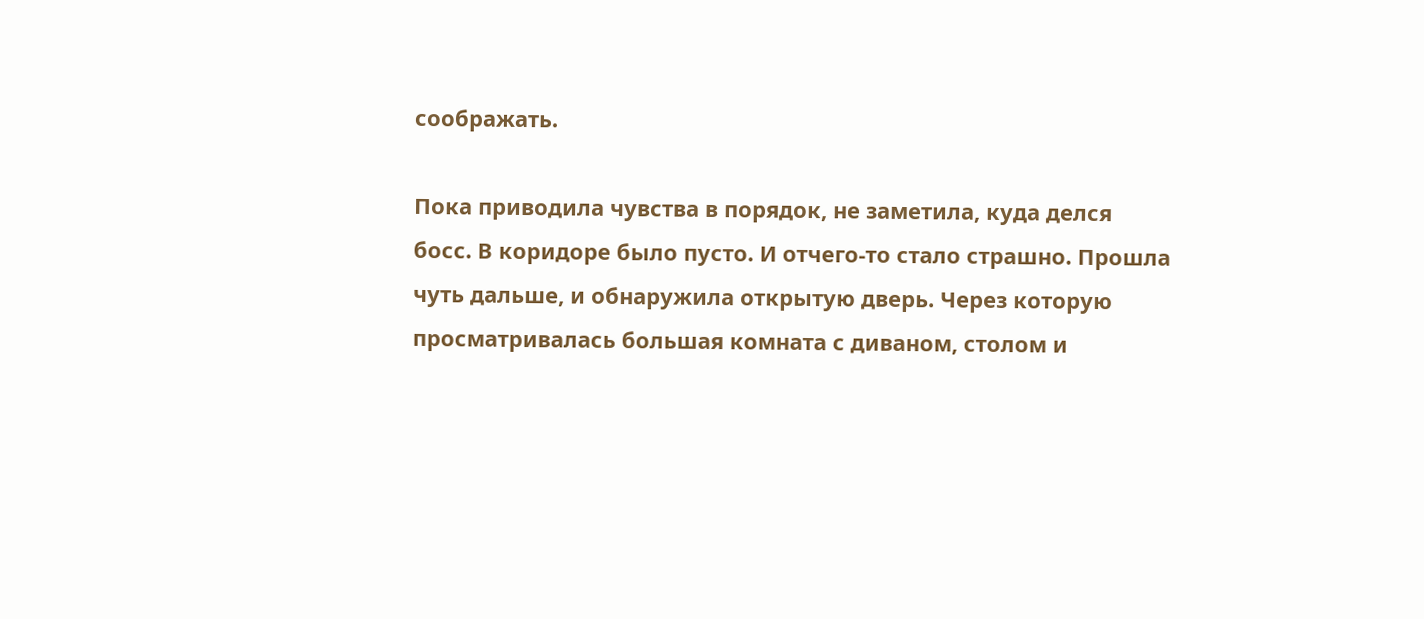соображать.

Пока приводила чувства в порядок, не заметила, куда делся босс. В коридоре было пусто. И отчего-то стало страшно. Прошла чуть дальше, и обнаружила открытую дверь. Через которую просматривалась большая комната с диваном, столом и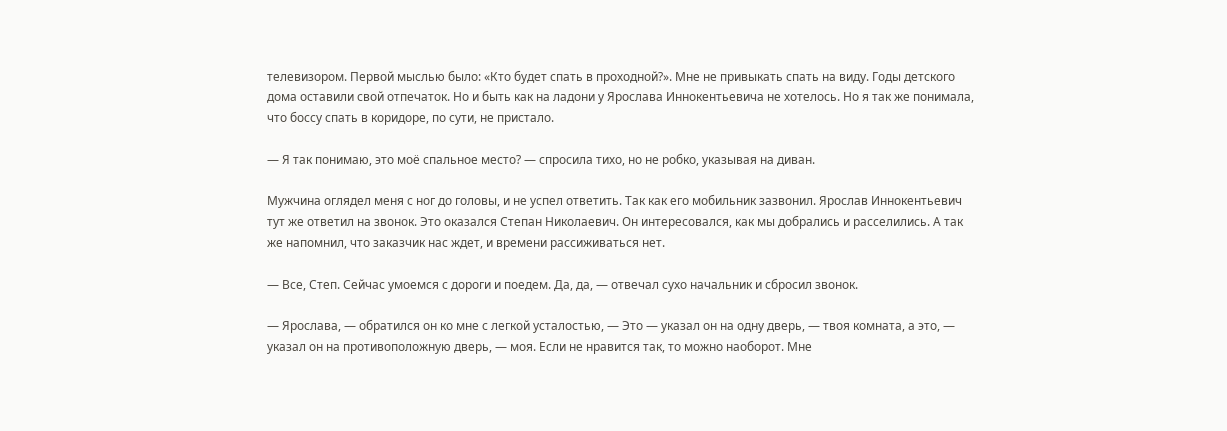телевизором. Первой мыслью было: «Кто будет спать в проходной?». Мне не привыкать спать на виду. Годы детского дома оставили свой отпечаток. Но и быть как на ладони у Ярослава Иннокентьевича не хотелось. Но я так же понимала, что боссу спать в коридоре, по сути, не пристало.

— Я так понимаю, это моё спальное место? — спросила тихо, но не робко, указывая на диван.

Мужчина оглядел меня с ног до головы, и не успел ответить. Так как его мобильник зазвонил. Ярослав Иннокентьевич тут же ответил на звонок. Это оказался Степан Николаевич. Он интересовался, как мы добрались и расселились. А так же напомнил, что заказчик нас ждет, и времени рассиживаться нет.

— Все, Степ. Сейчас умоемся с дороги и поедем. Да, да, — отвечал сухо начальник и сбросил звонок.

— Ярослава, — обратился он ко мне с легкой усталостью, — Это — указал он на одну дверь, — твоя комната, а это, — указал он на противоположную дверь, — моя. Если не нравится так, то можно наоборот. Мне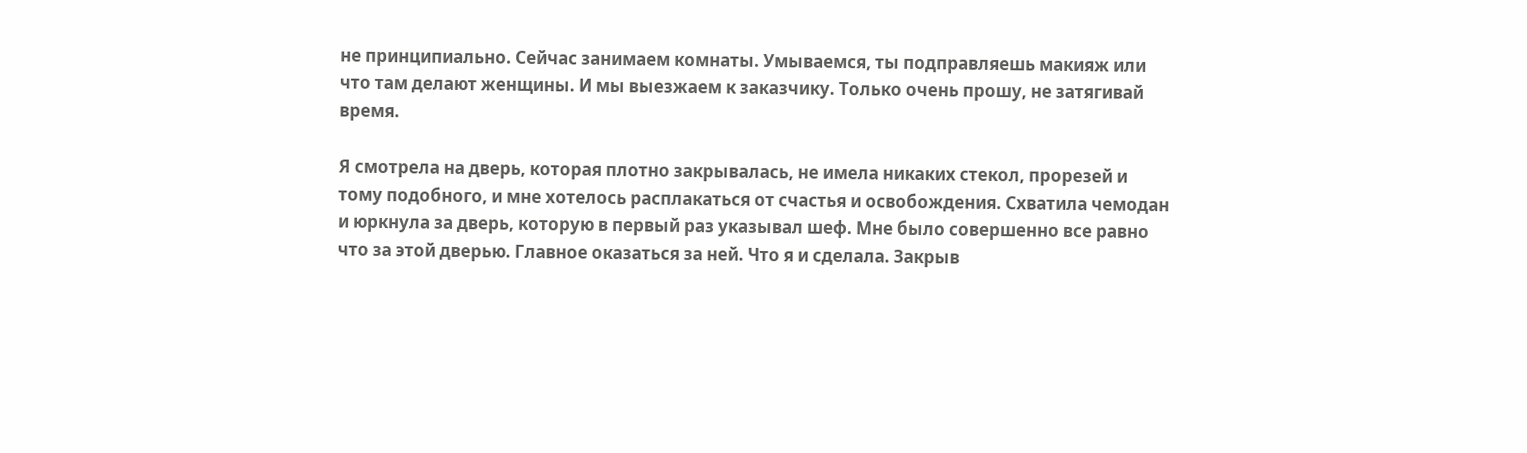не принципиально. Сейчас занимаем комнаты. Умываемся, ты подправляешь макияж или что там делают женщины. И мы выезжаем к заказчику. Только очень прошу, не затягивай время.

Я смотрела на дверь, которая плотно закрывалась, не имела никаких стекол, прорезей и тому подобного, и мне хотелось расплакаться от счастья и освобождения. Схватила чемодан и юркнула за дверь, которую в первый раз указывал шеф. Мне было совершенно все равно что за этой дверью. Главное оказаться за ней. Что я и сделала. Закрыв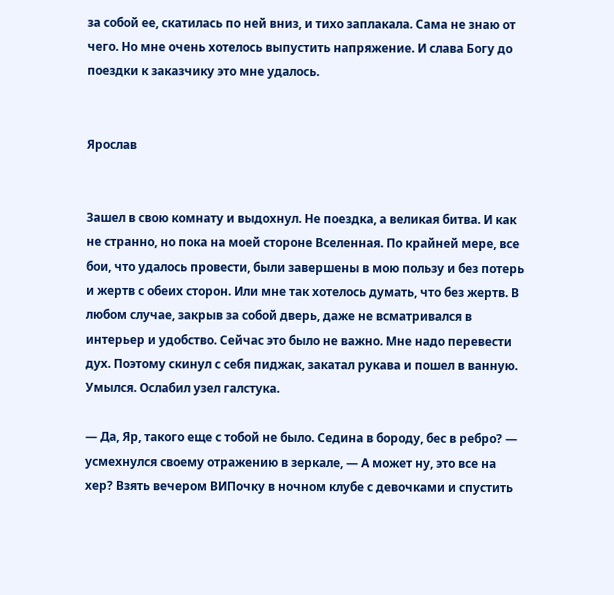за собой ее, скатилась по ней вниз, и тихо заплакала. Сама не знаю от чего. Но мне очень хотелось выпустить напряжение. И слава Богу до поездки к заказчику это мне удалось.


Ярослав


Зашел в свою комнату и выдохнул. Не поездка, а великая битва. И как не странно, но пока на моей стороне Вселенная. По крайней мере, все бои, что удалось провести, были завершены в мою пользу и без потерь и жертв с обеих сторон. Или мне так хотелось думать, что без жертв. В любом случае, закрыв за собой дверь, даже не всматривался в интерьер и удобство. Сейчас это было не важно. Мне надо перевести дух. Поэтому скинул с себя пиджак, закатал рукава и пошел в ванную. Умылся. Ослабил узел галстука.

— Да, Яр, такого еще с тобой не было. Седина в бороду, бес в ребро? — усмехнулся своему отражению в зеркале, — А может ну, это все на хер? Взять вечером ВИПочку в ночном клубе с девочками и спустить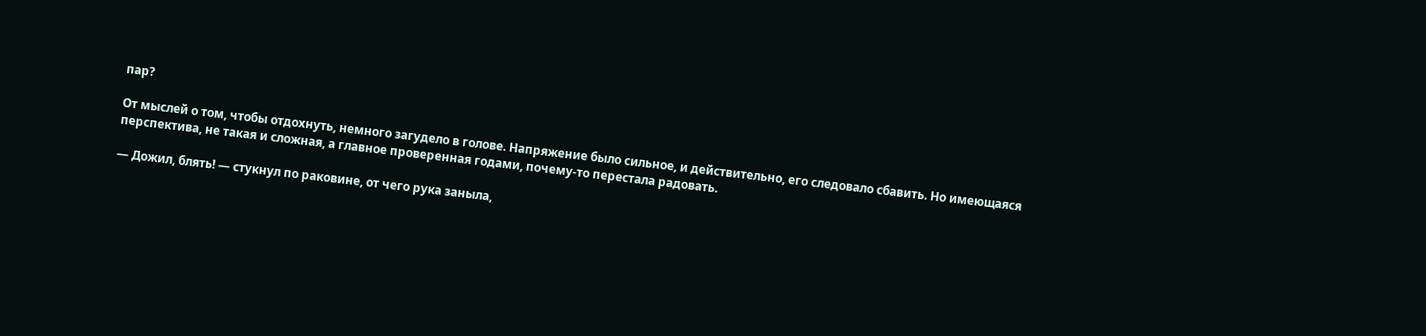пар?

От мыслей о том, чтобы отдохнуть, немного загудело в голове. Напряжение было сильное, и действительно, его следовало сбавить. Но имеющаяся перспектива, не такая и сложная, а главное проверенная годами, почему-то перестала радовать.

— Дожил, блять! — стукнул по раковине, от чего рука заныла,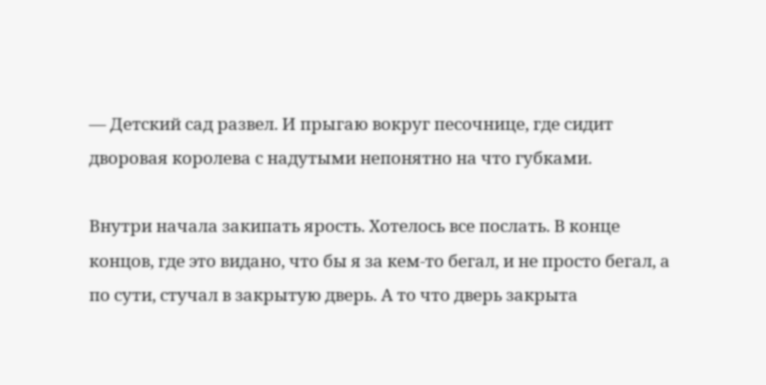— Детский сад развел. И прыгаю вокруг песочнице, где сидит дворовая королева с надутыми непонятно на что губками.

Внутри начала закипать ярость. Хотелось все послать. В конце концов, где это видано, что бы я за кем-то бегал, и не просто бегал, а по сути, стучал в закрытую дверь. А то что дверь закрыта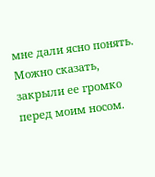мне дали ясно понять. Можно сказать, закрыли ее громко перед моим носом.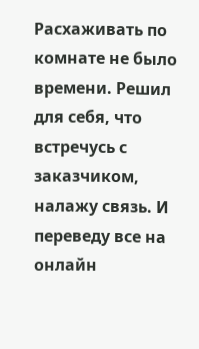Расхаживать по комнате не было времени. Решил для себя, что встречусь с заказчиком, налажу связь. И переведу все на онлайн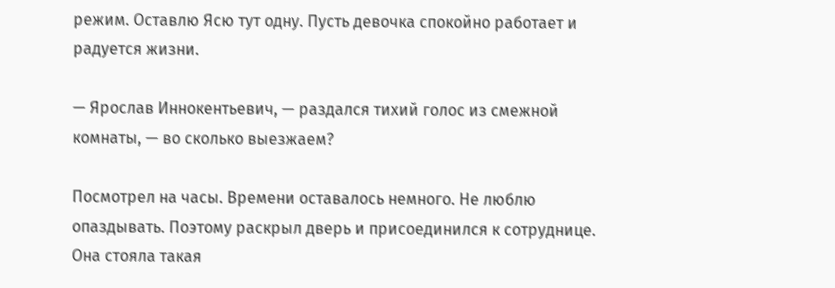режим. Оставлю Ясю тут одну. Пусть девочка спокойно работает и радуется жизни.

— Ярослав Иннокентьевич, — раздался тихий голос из смежной комнаты, — во сколько выезжаем?

Посмотрел на часы. Времени оставалось немного. Не люблю опаздывать. Поэтому раскрыл дверь и присоединился к сотруднице. Она стояла такая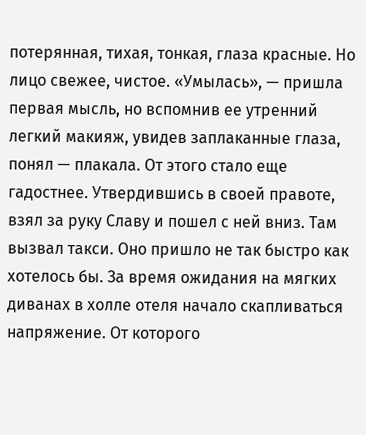потерянная, тихая, тонкая, глаза красные. Но лицо свежее, чистое. «Умылась», — пришла первая мысль, но вспомнив ее утренний легкий макияж, увидев заплаканные глаза, понял — плакала. От этого стало еще гадостнее. Утвердившись в своей правоте, взял за руку Славу и пошел с ней вниз. Там вызвал такси. Оно пришло не так быстро как хотелось бы. За время ожидания на мягких диванах в холле отеля начало скапливаться напряжение. От которого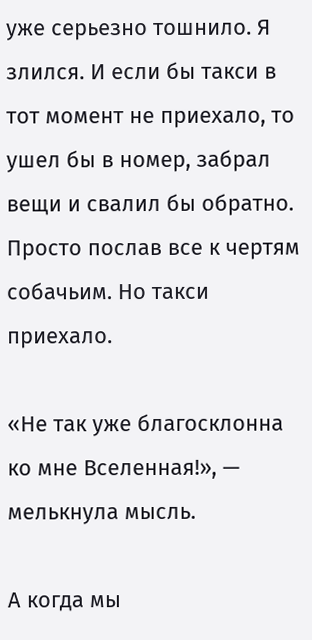уже серьезно тошнило. Я злился. И если бы такси в тот момент не приехало, то ушел бы в номер, забрал вещи и свалил бы обратно. Просто послав все к чертям собачьим. Но такси приехало.

«Не так уже благосклонна ко мне Вселенная!», — мелькнула мысль.

А когда мы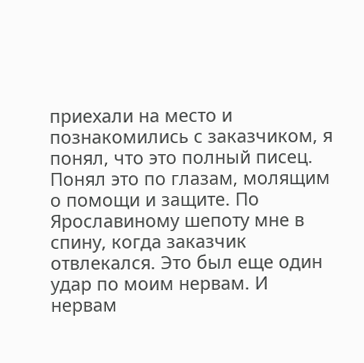приехали на место и познакомились с заказчиком, я понял, что это полный писец. Понял это по глазам, молящим о помощи и защите. По Ярославиному шепоту мне в спину, когда заказчик отвлекался. Это был еще один удар по моим нервам. И нервам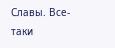Славы. Все-таки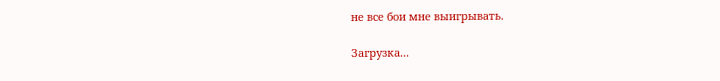не все бои мне выигрывать.

Загрузка...